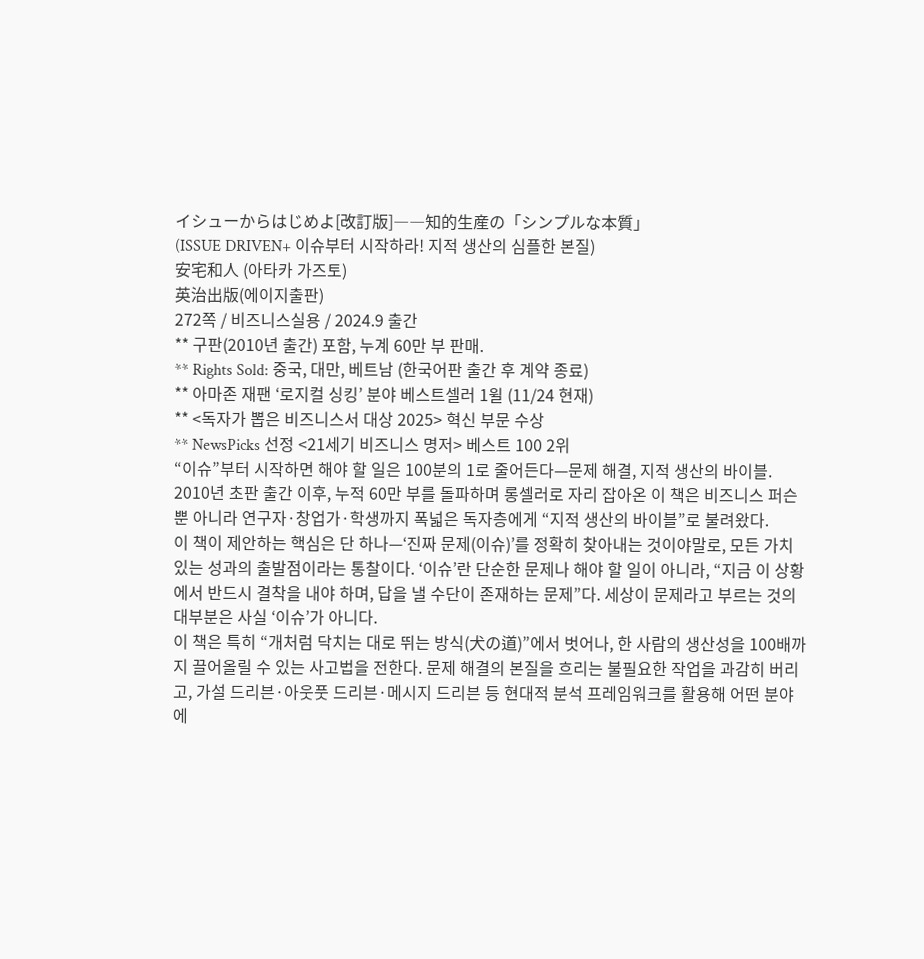イシューからはじめよ[改訂版]――知的生産の「シンプルな本質」
(ISSUE DRIVEN+ 이슈부터 시작하라! 지적 생산의 심플한 본질)
安宅和人 (아타카 가즈토)
英治出版(에이지출판)
272쪽 / 비즈니스실용 / 2024.9 출간
** 구판(2010년 출간) 포함, 누계 60만 부 판매.
** Rights Sold: 중국, 대만, 베트남 (한국어판 출간 후 계약 종료)
** 아마존 재팬 ‘로지컬 싱킹’ 분야 베스트셀러 1윌 (11/24 현재)
** <독자가 뽑은 비즈니스서 대상 2025> 혁신 부문 수상
** NewsPicks 선정 <21세기 비즈니스 명저> 베스트 100 2위
“이슈”부터 시작하면 해야 할 일은 100분의 1로 줄어든다—문제 해결, 지적 생산의 바이블.
2010년 초판 출간 이후, 누적 60만 부를 돌파하며 롱셀러로 자리 잡아온 이 책은 비즈니스 퍼슨뿐 아니라 연구자·창업가·학생까지 폭넓은 독자층에게 “지적 생산의 바이블”로 불려왔다.
이 책이 제안하는 핵심은 단 하나—‘진짜 문제(이슈)’를 정확히 찾아내는 것이야말로, 모든 가치 있는 성과의 출발점이라는 통찰이다. ‘이슈’란 단순한 문제나 해야 할 일이 아니라, “지금 이 상황에서 반드시 결착을 내야 하며, 답을 낼 수단이 존재하는 문제”다. 세상이 문제라고 부르는 것의 대부분은 사실 ‘이슈’가 아니다.
이 책은 특히 “개처럼 닥치는 대로 뛰는 방식(犬の道)”에서 벗어나, 한 사람의 생산성을 100배까지 끌어올릴 수 있는 사고법을 전한다. 문제 해결의 본질을 흐리는 불필요한 작업을 과감히 버리고, 가설 드리븐·아웃풋 드리븐·메시지 드리븐 등 현대적 분석 프레임워크를 활용해 어떤 분야에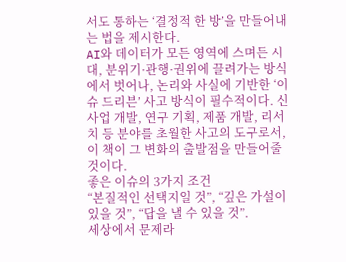서도 통하는 ‘결정적 한 방’을 만들어내는 법을 제시한다.
AI와 데이터가 모든 영역에 스며든 시대, 분위기·관행·권위에 끌려가는 방식에서 벗어나, 논리와 사실에 기반한 ‘이슈 드리븐’ 사고 방식이 필수적이다. 신사업 개발, 연구 기획, 제품 개발, 리서치 등 분야를 초월한 사고의 도구로서, 이 책이 그 변화의 출발점을 만들어줄 것이다.
좋은 이슈의 3가지 조건
“본질적인 선택지일 것”, “깊은 가설이 있을 것”, “답을 낼 수 있을 것”.
세상에서 문제라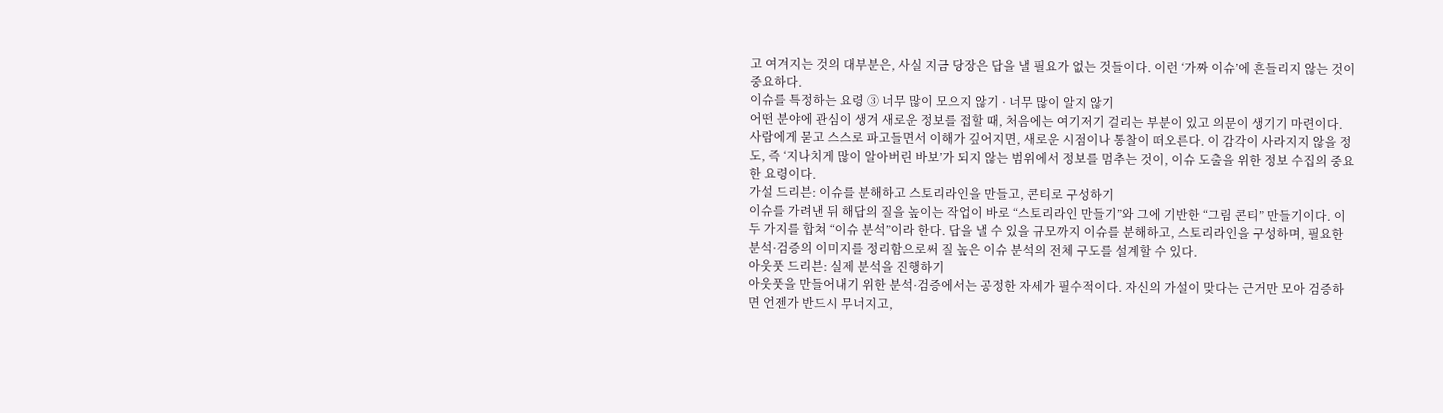고 여겨지는 것의 대부분은, 사실 지금 당장은 답을 낼 필요가 없는 것들이다. 이런 ‘가짜 이슈’에 흔들리지 않는 것이 중요하다.
이슈를 특정하는 요령 ③ 너무 많이 모으지 않기 · 너무 많이 알지 않기
어떤 분야에 관심이 생겨 새로운 정보를 접할 때, 처음에는 여기저기 걸리는 부분이 있고 의문이 생기기 마련이다. 사람에게 묻고 스스로 파고들면서 이해가 깊어지면, 새로운 시점이나 통찰이 떠오른다. 이 감각이 사라지지 않을 정도, 즉 ‘지나치게 많이 알아버린 바보’가 되지 않는 범위에서 정보를 멈추는 것이, 이슈 도출을 위한 정보 수집의 중요한 요령이다.
가설 드리븐: 이슈를 분해하고 스토리라인을 만들고, 콘티로 구성하기
이슈를 가려낸 뒤 해답의 질을 높이는 작업이 바로 “스토리라인 만들기”와 그에 기반한 “그림 콘티” 만들기이다. 이 두 가지를 합쳐 “이슈 분석”이라 한다. 답을 낼 수 있을 규모까지 이슈를 분해하고, 스토리라인을 구성하며, 필요한 분석·검증의 이미지를 정리함으로써 질 높은 이슈 분석의 전체 구도를 설계할 수 있다.
아웃풋 드리븐: 실제 분석을 진행하기
아웃풋을 만들어내기 위한 분석·검증에서는 공정한 자세가 필수적이다. 자신의 가설이 맞다는 근거만 모아 검증하면 언젠가 반드시 무너지고,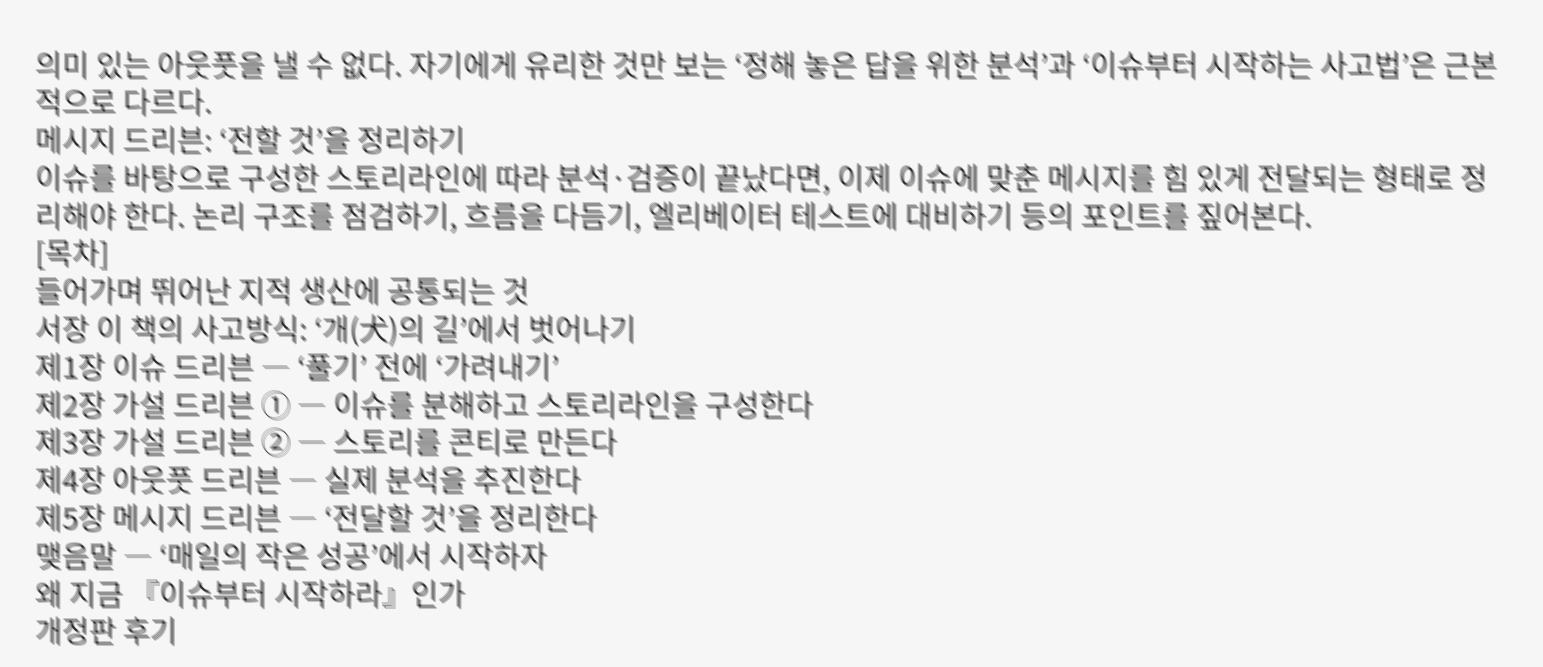의미 있는 아웃풋을 낼 수 없다. 자기에게 유리한 것만 보는 ‘정해 놓은 답을 위한 분석’과 ‘이슈부터 시작하는 사고법’은 근본적으로 다르다.
메시지 드리븐: ‘전할 것’을 정리하기
이슈를 바탕으로 구성한 스토리라인에 따라 분석·검증이 끝났다면, 이제 이슈에 맞춘 메시지를 힘 있게 전달되는 형태로 정리해야 한다. 논리 구조를 점검하기, 흐름을 다듬기, 엘리베이터 테스트에 대비하기 등의 포인트를 짚어본다.
[목차]
들어가며 뛰어난 지적 생산에 공통되는 것
서장 이 책의 사고방식: ‘개(犬)의 길’에서 벗어나기
제1장 이슈 드리븐 ― ‘풀기’ 전에 ‘가려내기’
제2장 가설 드리븐 ① ― 이슈를 분해하고 스토리라인을 구성한다
제3장 가설 드리븐 ② ― 스토리를 콘티로 만든다
제4장 아웃풋 드리븐 ― 실제 분석을 추진한다
제5장 메시지 드리븐 ― ‘전달할 것’을 정리한다
맺음말 ― ‘매일의 작은 성공’에서 시작하자
왜 지금 『이슈부터 시작하라』인가
개정판 후기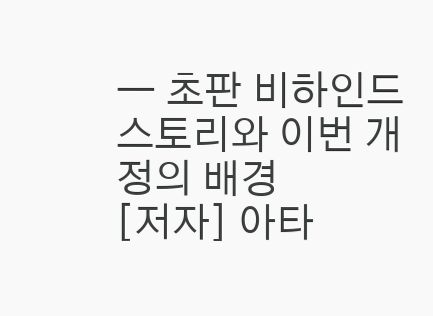― 초판 비하인드 스토리와 이번 개정의 배경
[저자] 아타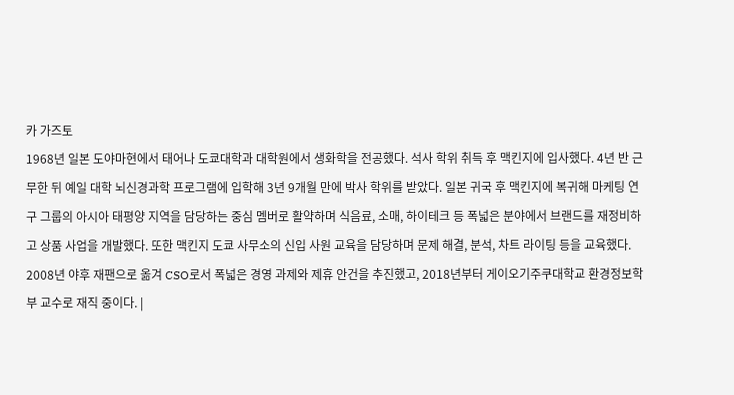카 가즈토
1968년 일본 도야마현에서 태어나 도쿄대학과 대학원에서 생화학을 전공했다. 석사 학위 취득 후 맥킨지에 입사했다. 4년 반 근무한 뒤 예일 대학 뇌신경과학 프로그램에 입학해 3년 9개월 만에 박사 학위를 받았다. 일본 귀국 후 맥킨지에 복귀해 마케팅 연구 그룹의 아시아 태평양 지역을 담당하는 중심 멤버로 활약하며 식음료, 소매, 하이테크 등 폭넓은 분야에서 브랜드를 재정비하고 상품 사업을 개발했다. 또한 맥킨지 도쿄 사무소의 신입 사원 교육을 담당하며 문제 해결, 분석, 차트 라이팅 등을 교육했다. 2008년 야후 재팬으로 옮겨 CSO로서 폭넓은 경영 과제와 제휴 안건을 추진했고, 2018년부터 게이오기주쿠대학교 환경정보학부 교수로 재직 중이다. |